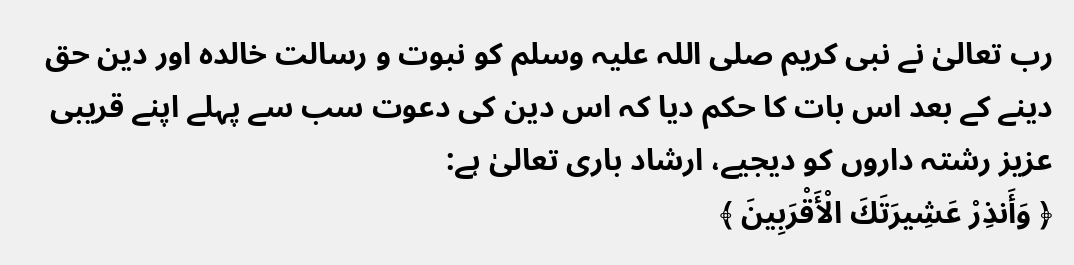رب تعالیٰ نے نبی کریم صلی اللہ علیہ وسلم کو نبوت و رسالت خالدہ اور دین حق دینے کے بعد اس بات کا حکم دیا کہ اس دین کی دعوت سب سے پہلے اپنے قریبی عزیز رشتہ داروں کو دیجیے، ارشاد باری تعالیٰ ہے:
﴿ وَأَنذِرْ عَشِيرَتَكَ الْأَقْرَبِينَ ﴾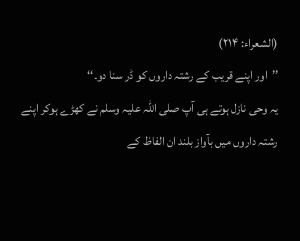(الشعراء: ۲۱۴)
’’اور اپنے قریب کے رشتہ داروں کو ڈر سنا دو۔‘‘
یہ وحی نازل ہوتے ہی آپ صلی اللہ علیہ وسلم نے کھڑے ہوکر اپنے رشتہ داروں میں بآواز بلند ان الفاظ کے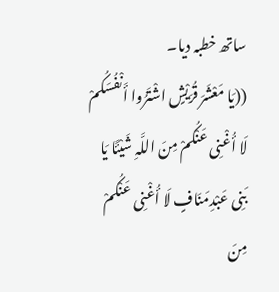ساتھ خطبہ دیا۔
((یَا مَعْشَرَ قُرَیْشٍ اشْتَرُوا أَنْفُسَکُمْ لَا أُغْنِی عَنْکُمْ مِنَ اللَّہِ شَیْئًا یَا بَنِی عَبْدِمَنَافٍ لَا أُغْنِی عَنْکُمْ مِنَ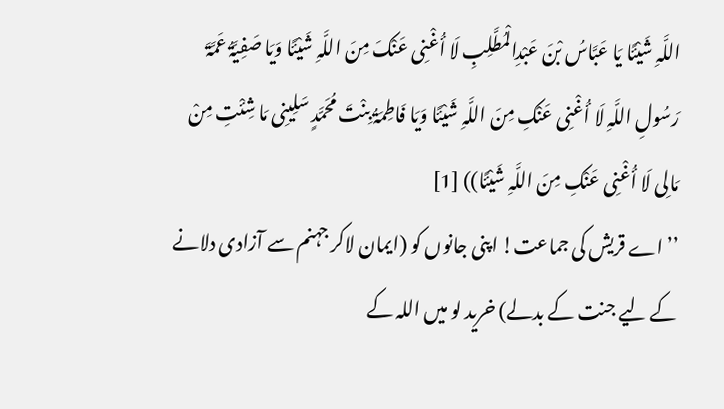اللَّہِ شَیْئًا یَا عَبَّاسُ بْنَ عَبْدِالْمُطَّلِبِ لَا أُغْنِی عَنْکَ مِنَ اللَّہِ شَیْئًا وَیَا صَفِیَّۃُ عَمَّۃَ رَسُولِ اللَّہِ لَا أُغْنِی عَنْکِ مِنَ اللَّہِ شَیْئًا وَیَا فَاطِمَۃُ بِنْتَ مُحَمَّدٍ سَلِینِی مَا شِئْتِ مِنْ مَالِی لَا أُغْنِی عَنْکِ مِنَ اللَّہِ شَیْئًا)) [1]
’’اے قریش کی جماعت! اپنی جانوں کو (ایمان لاکر جہنم سے آزادی دلانے کے لیے جنت کے بدلے) خرید لو میں اللہ کے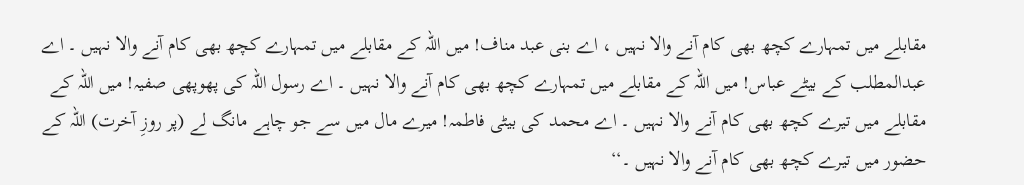مقابلے میں تمہارے کچھ بھی کام آنے والا نہیں ، اے بنی عبد مناف! میں اللہ کے مقابلے میں تمہارے کچھ بھی کام آنے والا نہیں ۔ اے عبدالمطلب کے بیٹے عباس! میں اللہ کے مقابلے میں تمہارے کچھ بھی کام آنے والا نہیں ۔ اے رسول اللہ کی پھوپھی صفیہ! میں اللہ کے مقابلے میں تیرے کچھ بھی کام آنے والا نہیں ۔ اے محمد کی بیٹی فاطمہ! میرے مال میں سے جو چاہے مانگ لے (پر روزِ آخرت) اللہ کے حضور میں تیرے کچھ بھی کام آنے والا نہیں ۔‘‘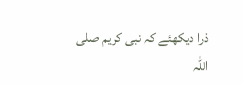ذرا دیکھئے کہ نبی کریم صلی اللہ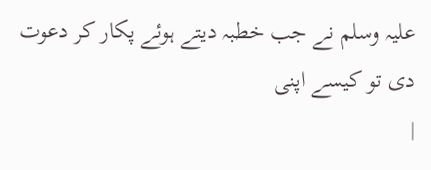علیہ وسلم نے جب خطبہ دیتے ہوئے پکار کر دعوت دی تو کیسے اپنی
|